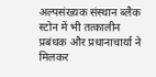अल्पसंख्यक संस्थान ब्लैक स्टोन में भी तत्कालीन प्रबंधक और प्रधानाचार्या ने मिलकर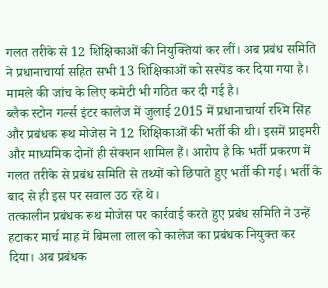गलत तरीके से 12 शिक्षिकाओं की नियुक्तियां कर लीं। अब प्रबंध समिति ने प्रधानाचार्या सहित सभी 13 शिक्षिकाओं को सस्पेंड कर दिया गया है। मामले की जांच के लिए कमेटी भी गठित कर दी गई है।
ब्लैक स्टोन गर्ल्स इंटर कालेज में जुलाई 2015 में प्रधानाचार्या रश्मि सिंह और प्रबंधक रूथ मोजेस ने 12 शिक्षिकाओं की भर्ती की थी। इसमें प्राइमरी और माध्यमिक दोनों ही सेक्शन शामिल हैं। आरोप है कि भर्ती प्रकरण में गलत तरीके से प्रबंध समिति से तथ्यों को छिपाते हुए भर्ती की गई। भर्ती के बाद से ही इस पर सवाल उठ रहे थे।
तत्कालीन प्रबंधक रूथ मोजेस पर कार्रवाई करते हुए प्रबंध समिति ने उन्हें हटाकर मार्च माह में बिमला लाल को कालेज का प्रबंधक नियुक्त कर दिया। अब प्रबंधक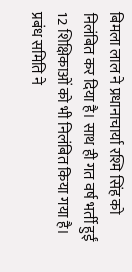बिमला लाल ने प्रधानाचार्या रश्मि सिंह को निलंबित कर दिया है। साथ ही गत वर्ष भर्ती हुईं 12 शिक्षिकाओं को भी निलंबित किया गया है। प्रबंध समिति ने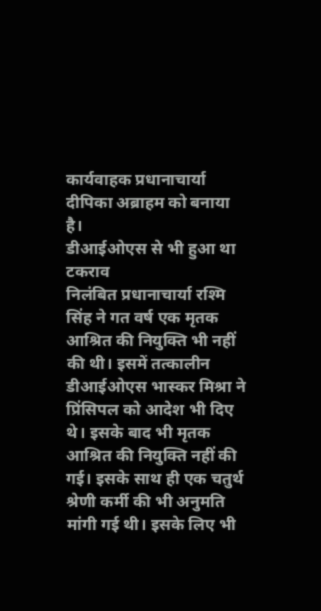कार्यवाहक प्रधानाचार्या दीपिका अब्राहम को बनाया है।
डीआईओएस से भी हुआ था टकराव
निलंबित प्रधानाचार्या रश्मि सिंह ने गत वर्ष एक मृतक आश्रित की नियुक्ति भी नहीं की थी। इसमें तत्कालीन डीआईओएस भास्कर मिश्रा ने प्रिंसिपल को आदेश भी दिए थे। इसके बाद भी मृतक आश्रित की नियुक्ति नहीं की गई। इसके साथ ही एक चतुर्थ श्रेणी कर्मी की भी अनुमति मांगी गई थी। इसके लिए भी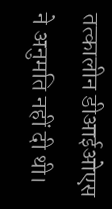तत्कालीन डीआईओएस ने अनुमति नहीं दी थी।